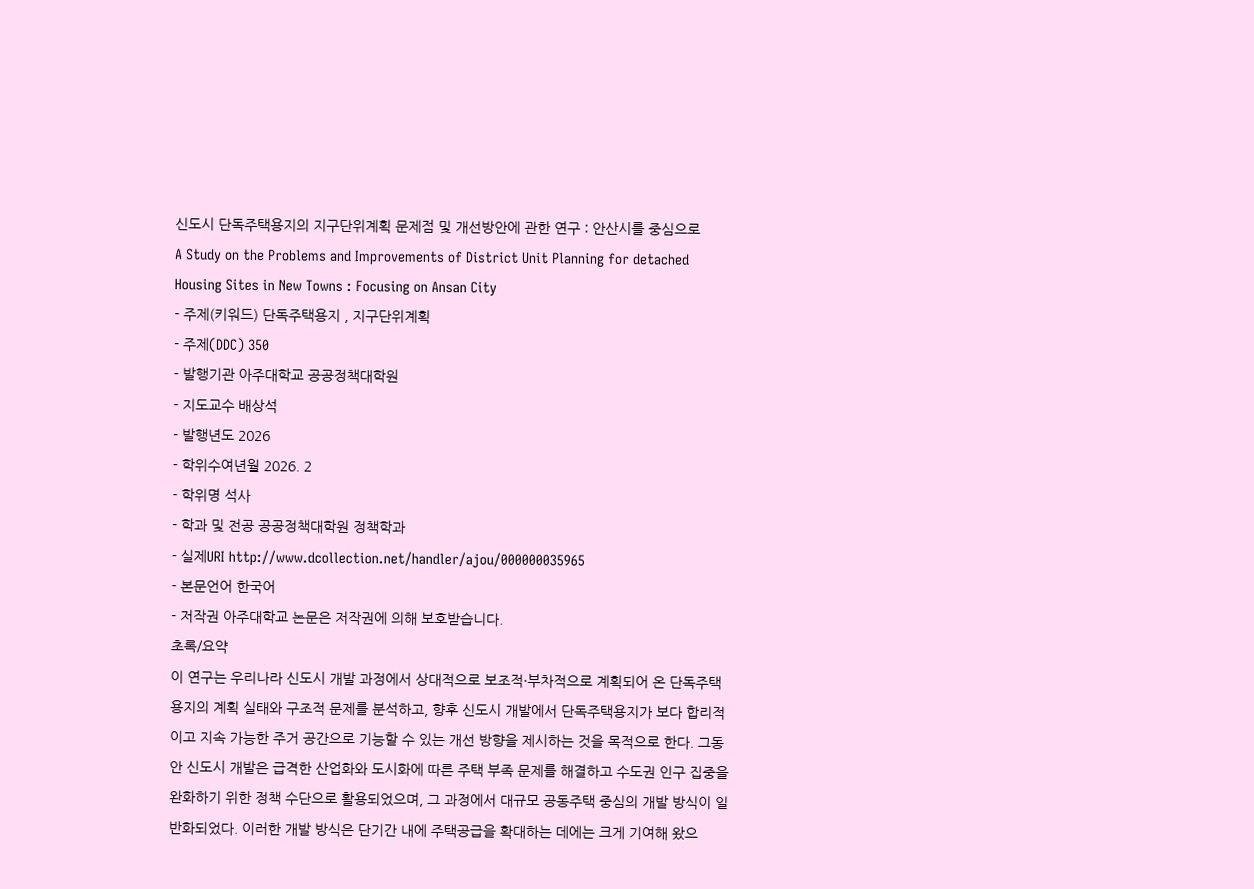신도시 단독주택용지의 지구단위계획 문제점 및 개선방안에 관한 연구 : 안산시를 중심으로
A Study on the Problems and Improvements of District Unit Planning for detached Housing Sites in New Towns : Focusing on Ansan City
- 주제(키워드) 단독주택용지 , 지구단위계획
- 주제(DDC) 350
- 발행기관 아주대학교 공공정책대학원
- 지도교수 배상석
- 발행년도 2026
- 학위수여년월 2026. 2
- 학위명 석사
- 학과 및 전공 공공정책대학원 정책학과
- 실제URI http://www.dcollection.net/handler/ajou/000000035965
- 본문언어 한국어
- 저작권 아주대학교 논문은 저작권에 의해 보호받습니다.
초록/요약
이 연구는 우리나라 신도시 개발 과정에서 상대적으로 보조적·부차적으로 계획되어 온 단독주택용지의 계획 실태와 구조적 문제를 분석하고, 향후 신도시 개발에서 단독주택용지가 보다 합리적이고 지속 가능한 주거 공간으로 기능할 수 있는 개선 방향을 제시하는 것을 목적으로 한다. 그동안 신도시 개발은 급격한 산업화와 도시화에 따른 주택 부족 문제를 해결하고 수도권 인구 집중을 완화하기 위한 정책 수단으로 활용되었으며, 그 과정에서 대규모 공동주택 중심의 개발 방식이 일반화되었다. 이러한 개발 방식은 단기간 내에 주택공급을 확대하는 데에는 크게 기여해 왔으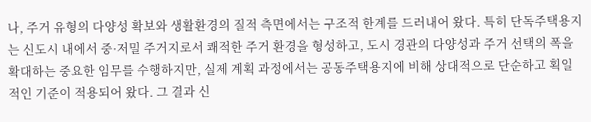나, 주거 유형의 다양성 확보와 생활환경의 질적 측면에서는 구조적 한계를 드러내어 왔다. 특히 단독주택용지는 신도시 내에서 중·저밀 주거지로서 쾌적한 주거 환경을 형성하고, 도시 경관의 다양성과 주거 선택의 폭을 확대하는 중요한 임무를 수행하지만, 실제 계획 과정에서는 공동주택용지에 비해 상대적으로 단순하고 획일적인 기준이 적용되어 왔다. 그 결과 신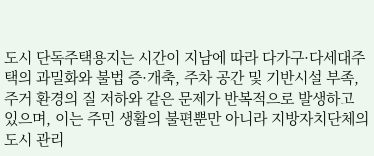도시 단독주택용지는 시간이 지남에 따라 다가구·다세대주택의 과밀화와 불법 증·개축, 주차 공간 및 기반시설 부족, 주거 환경의 질 저하와 같은 문제가 반복적으로 발생하고 있으며, 이는 주민 생활의 불편뿐만 아니라 지방자치단체의 도시 관리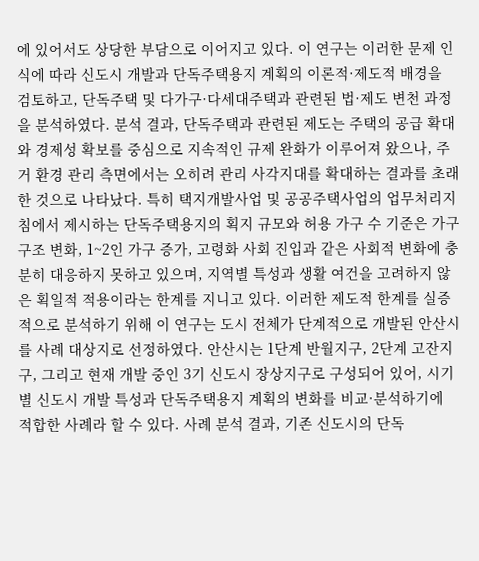에 있어서도 상당한 부담으로 이어지고 있다. 이 연구는 이러한 문제 인식에 따라 신도시 개발과 단독주택용지 계획의 이론적·제도적 배경을 검토하고, 단독주택 및 다가구·다세대주택과 관련된 법·제도 변천 과정을 분석하였다. 분석 결과, 단독주택과 관련된 제도는 주택의 공급 확대와 경제성 확보를 중심으로 지속적인 규제 완화가 이루어져 왔으나, 주거 환경 관리 측면에서는 오히려 관리 사각지대를 확대하는 결과를 초래한 것으로 나타났다. 특히 택지개발사업 및 공공주택사업의 업무처리지침에서 제시하는 단독주택용지의 획지 규모와 허용 가구 수 기준은 가구 구조 변화, 1~2인 가구 증가, 고령화 사회 진입과 같은 사회적 변화에 충분히 대응하지 못하고 있으며, 지역별 특성과 생활 여건을 고려하지 않은 획일적 적용이라는 한계를 지니고 있다. 이러한 제도적 한계를 실증적으로 분석하기 위해 이 연구는 도시 전체가 단계적으로 개발된 안산시를 사례 대상지로 선정하였다. 안산시는 1단계 반월지구, 2단계 고잔지구, 그리고 현재 개발 중인 3기 신도시 장상지구로 구성되어 있어, 시기별 신도시 개발 특성과 단독주택용지 계획의 변화를 비교·분석하기에 적합한 사례라 할 수 있다. 사례 분석 결과, 기존 신도시의 단독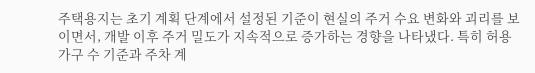주택용지는 초기 계획 단계에서 설정된 기준이 현실의 주거 수요 변화와 괴리를 보이면서, 개발 이후 주거 밀도가 지속적으로 증가하는 경향을 나타냈다. 특히 허용 가구 수 기준과 주차 계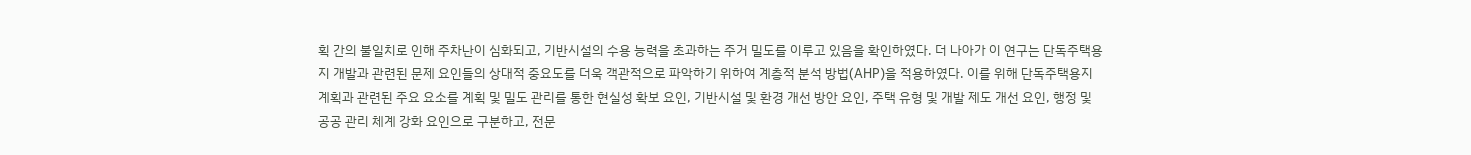획 간의 불일치로 인해 주차난이 심화되고, 기반시설의 수용 능력을 초과하는 주거 밀도를 이루고 있음을 확인하였다. 더 나아가 이 연구는 단독주택용지 개발과 관련된 문제 요인들의 상대적 중요도를 더욱 객관적으로 파악하기 위하여 계층적 분석 방법(AHP)을 적용하였다. 이를 위해 단독주택용지 계획과 관련된 주요 요소를 계획 및 밀도 관리를 통한 현실성 확보 요인, 기반시설 및 환경 개선 방안 요인, 주택 유형 및 개발 제도 개선 요인, 행정 및 공공 관리 체계 강화 요인으로 구분하고, 전문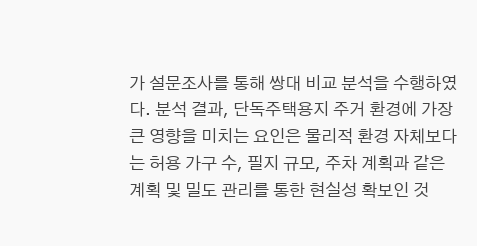가 설문조사를 통해 쌍대 비교 분석을 수행하였다. 분석 결과, 단독주택용지 주거 환경에 가장 큰 영향을 미치는 요인은 물리적 환경 자체보다는 허용 가구 수, 필지 규모, 주차 계획과 같은 계획 및 밀도 관리를 통한 현실성 확보인 것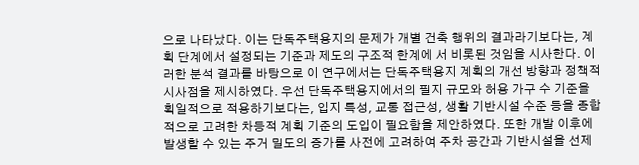으로 나타났다. 이는 단독주택용지의 문제가 개별 건축 행위의 결과라기보다는, 계획 단계에서 설정되는 기준과 제도의 구조적 한계에 서 비롯된 것임을 시사한다. 이러한 분석 결과를 바탕으로 이 연구에서는 단독주택용지 계획의 개선 방향과 정책적 시사점을 제시하였다. 우선 단독주택용지에서의 필지 규모와 허용 가구 수 기준을 획일적으로 적용하기보다는, 입지 특성, 교통 접근성, 생활 기반시설 수준 등을 종합적으로 고려한 차등적 계획 기준의 도입이 필요함을 제안하였다. 또한 개발 이후에 발생할 수 있는 주거 밀도의 증가를 사전에 고려하여 주차 공간과 기반시설을 선제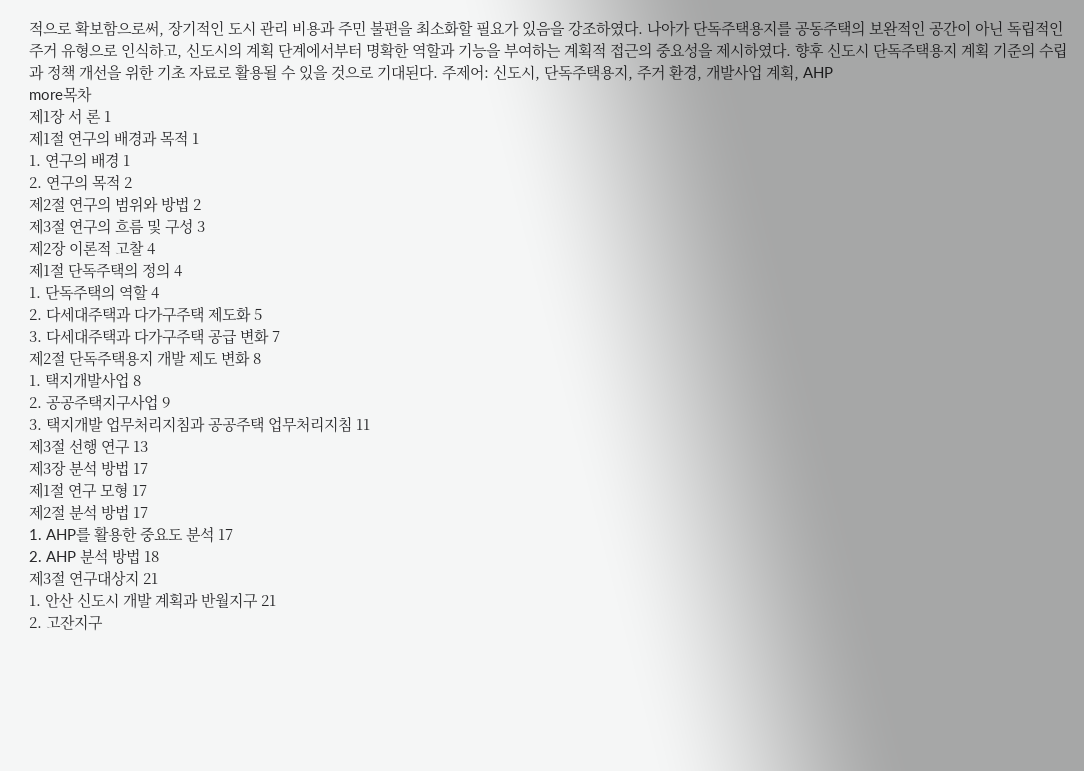적으로 확보함으로써, 장기적인 도시 관리 비용과 주민 불편을 최소화할 필요가 있음을 강조하였다. 나아가 단독주택용지를 공동주택의 보완적인 공간이 아닌 독립적인 주거 유형으로 인식하고, 신도시의 계획 단계에서부터 명확한 역할과 기능을 부여하는 계획적 접근의 중요성을 제시하였다. 향후 신도시 단독주택용지 계획 기준의 수립과 정책 개선을 위한 기초 자료로 활용될 수 있을 것으로 기대된다. 주제어: 신도시, 단독주택용지, 주거 환경, 개발사업 계획, AHP
more목차
제1장 서 론 1
제1절 연구의 배경과 목적 1
1. 연구의 배경 1
2. 연구의 목적 2
제2절 연구의 범위와 방법 2
제3절 연구의 흐름 및 구성 3
제2장 이론적 고찰 4
제1절 단독주택의 정의 4
1. 단독주택의 역할 4
2. 다세대주택과 다가구주택 제도화 5
3. 다세대주택과 다가구주택 공급 변화 7
제2절 단독주택용지 개발 제도 변화 8
1. 택지개발사업 8
2. 공공주택지구사업 9
3. 택지개발 업무처리지침과 공공주택 업무처리지침 11
제3절 선행 연구 13
제3장 분석 방법 17
제1절 연구 모형 17
제2절 분석 방법 17
1. AHP를 활용한 중요도 분석 17
2. AHP 분석 방법 18
제3절 연구대상지 21
1. 안산 신도시 개발 계획과 반월지구 21
2. 고잔지구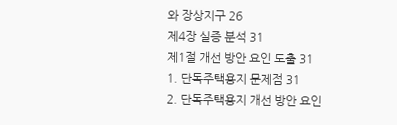와 장상지구 26
제4장 실증 분석 31
제1절 개선 방안 요인 도출 31
1. 단독주택용지 문제점 31
2. 단독주택용지 개선 방안 요인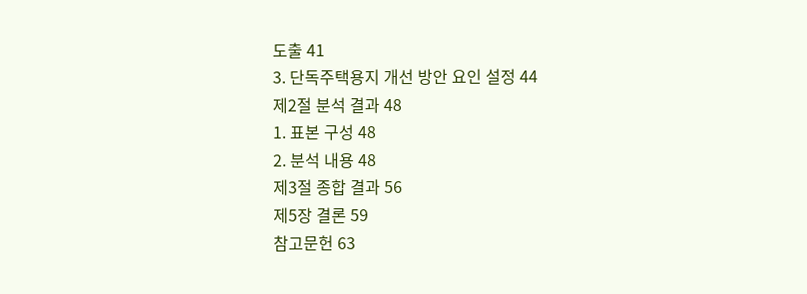도출 41
3. 단독주택용지 개선 방안 요인 설정 44
제2절 분석 결과 48
1. 표본 구성 48
2. 분석 내용 48
제3절 종합 결과 56
제5장 결론 59
참고문헌 63